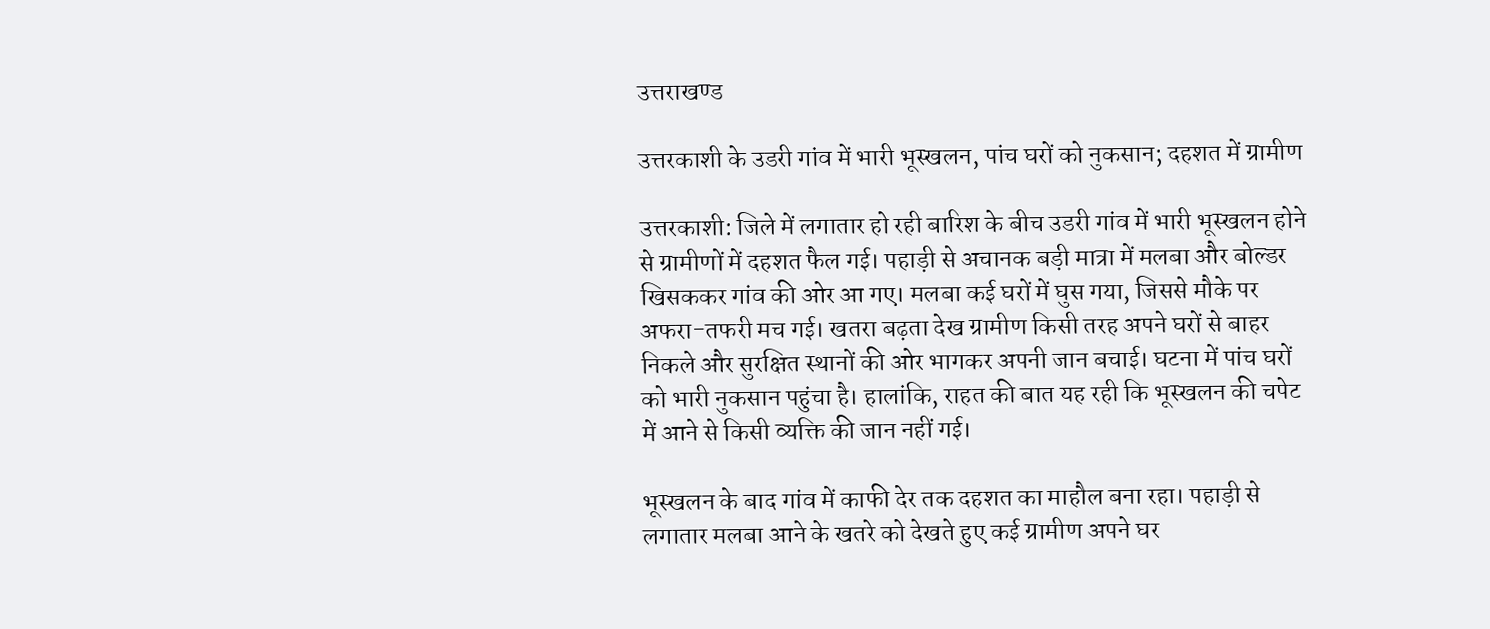उत्तराखण्ड

उत्तरकाशी के उडरी गांव में भारी भूस्खलन, पांच घरों को नुकसान; दहशत में ग्रामीण

उत्तरकाशी: जिले में लगातार हो रही बारिश के बीच उडरी गांव में भारी भूस्खलन होने से ग्रामीणों में दहशत फैल गई। पहाड़ी से अचानक बड़ी मात्रा में मलबा और बोल्डर खिसककर गांव की ओर आ गए। मलबा कई घरों में घुस गया, जिससे मौके पर अफरा-तफरी मच गई। खतरा बढ़ता देख ग्रामीण किसी तरह अपने घरों से बाहर निकले और सुरक्षित स्थानों की ओर भागकर अपनी जान बचाई। घटना में पांच घरों को भारी नुकसान पहुंचा है। हालांकि, राहत की बात यह रही कि भूस्खलन की चपेट में आने से किसी व्यक्ति की जान नहीं गई।

भूस्खलन के बाद गांव में काफी देर तक दहशत का माहौल बना रहा। पहाड़ी से लगातार मलबा आने के खतरे को देखते हुए कई ग्रामीण अपने घर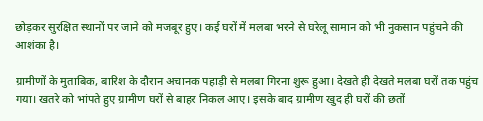छोड़कर सुरक्षित स्थानों पर जाने को मजबूर हुए। कई घरों में मलबा भरने से घरेलू सामान को भी नुकसान पहुंचने की आशंका है।

ग्रामीणों के मुताबिक, बारिश के दौरान अचानक पहाड़ी से मलबा गिरना शुरू हुआ। देखते ही देखते मलबा घरों तक पहुंच गया। खतरे को भांपते हुए ग्रामीण घरों से बाहर निकल आए। इसके बाद ग्रामीण खुद ही घरों की छतों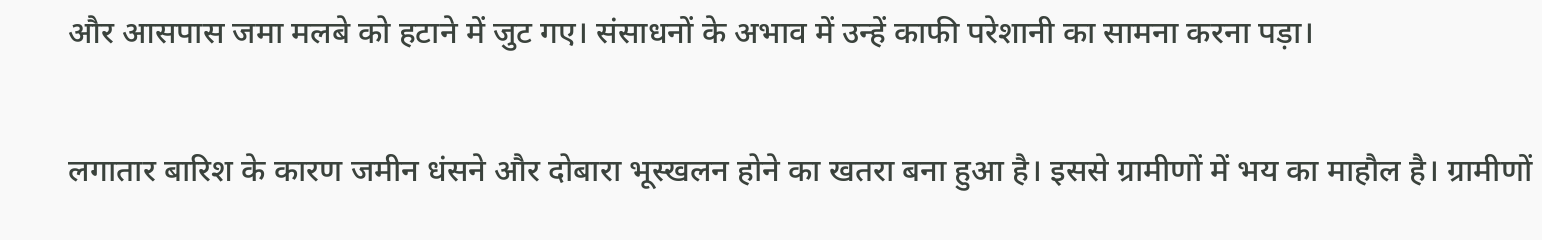और आसपास जमा मलबे को हटाने में जुट गए। संसाधनों के अभाव में उन्हें काफी परेशानी का सामना करना पड़ा।

लगातार बारिश के कारण जमीन धंसने और दोबारा भूस्खलन होने का खतरा बना हुआ है। इससे ग्रामीणों में भय का माहौल है। ग्रामीणों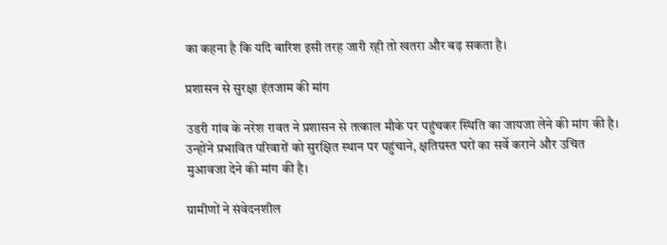का कहना है कि यदि बारिश इसी तरह जारी रही तो खतरा और बढ़ सकता है।

प्रशासन से सुरक्षा इंतजाम की मांग

उडरी गांव के नरेश रावत ने प्रशासन से तत्काल मौके पर पहुंचकर स्थिति का जायजा लेने की मांग की है। उन्होंने प्रभावित परिवारों को सुरक्षित स्थान पर पहुंचाने, क्षतिग्रस्त घरों का सर्वे कराने और उचित मुआवजा देने की मांग की है।

ग्रामीणों ने संवेदनशील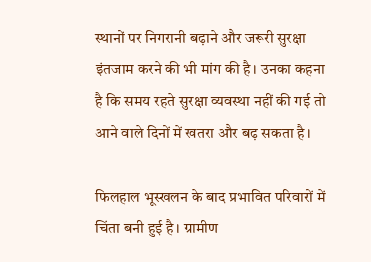स्थानों पर निगरानी बढ़ाने और जरूरी सुरक्षा इंतजाम करने की भी मांग की है। उनका कहना है कि समय रहते सुरक्षा व्यवस्था नहीं की गई तो आने वाले दिनों में खतरा और बढ़ सकता है।

फिलहाल भूस्खलन के बाद प्रभावित परिवारों में चिंता बनी हुई है। ग्रामीण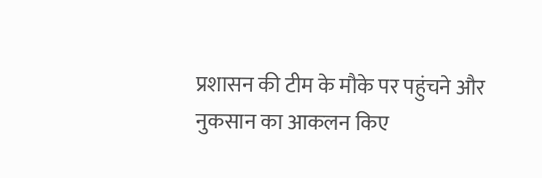प्रशासन की टीम के मौके पर पहुंचने और नुकसान का आकलन किए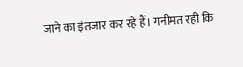जाने का इंतजार कर रहे हैं। गनीमत रही कि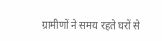ग्रामीणों ने समय रहते घरों से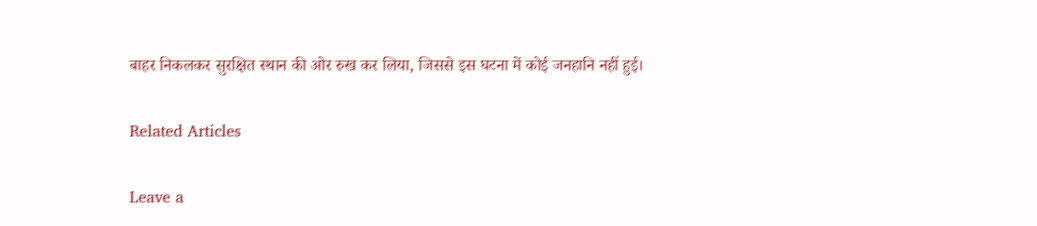बाहर निकलकर सुरक्षित स्थान की ओर रुख कर लिया, जिससे इस घटना में कोई जनहानि नहीं हुई।

Related Articles

Leave a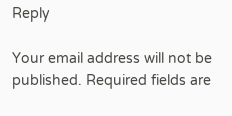Reply

Your email address will not be published. Required fields are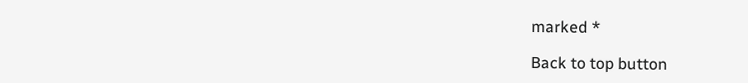marked *

Back to top button